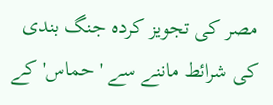مصر کی تجویز کردہ جنگ بندی کی شرائط ماننے سے 'حماس' کے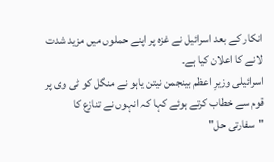انکار کے بعد اسرائیل نے غزہ پر اپنے حملوں میں مزید شدت لانے کا اعلان کیا ہے۔
اسرائیلی وزیرِ اعظم بینجمن نیتن یاہو نے منگل کو ٹی وی پر قوم سے خطاب کرتے ہوئے کہا کہ انہوں نے تنازع کا "سفارتی حل"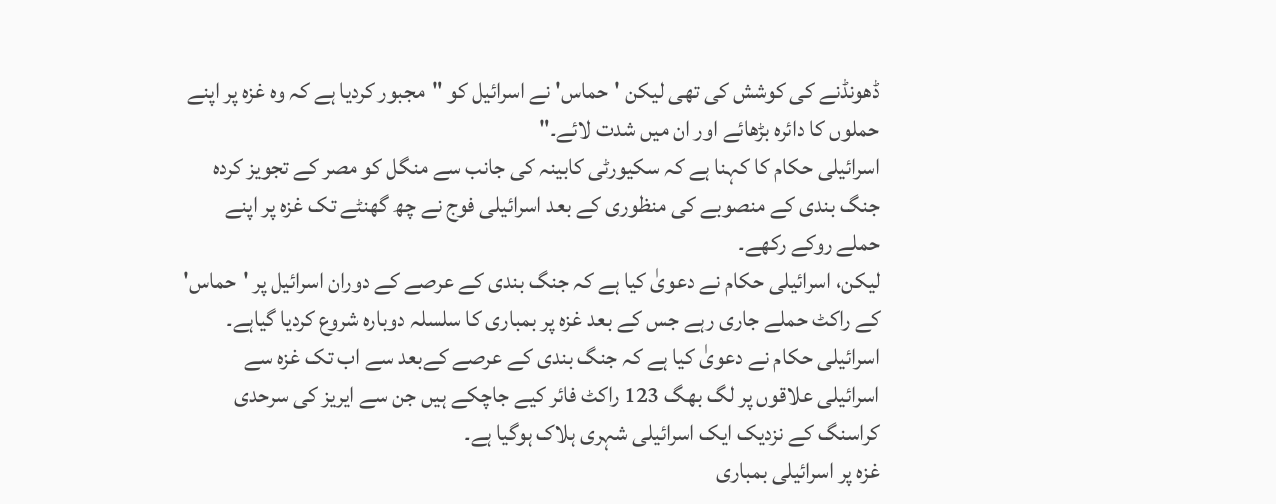ڈھونڈنے کی کوشش کی تھی لیکن 'حماس' نے اسرائیل کو "مجبور کردیا ہے کہ وہ غزہ پر اپنے حملوں کا دائرہ بڑھائے اور ان میں شدت لائے۔"
اسرائیلی حکام کا کہنا ہے کہ سکیورٹی کابینہ کی جانب سے منگل کو مصر کے تجویز کردہ جنگ بندی کے منصوبے کی منظوری کے بعد اسرائیلی فوج نے چھ گھنٹے تک غزہ پر اپنے حملے روکے رکھے۔
لیکن، اسرائیلی حکام نے دعویٰ کیا ہے کہ جنگ بندی کے عرصے کے دوران اسرائیل پر 'حماس' کے راکٹ حملے جاری رہے جس کے بعد غزہ پر بمباری کا سلسلہ دوبارہ شروع کردیا گیاہے۔
اسرائیلی حکام نے دعویٰ کیا ہے کہ جنگ بندی کے عرصے کےبعد سے اب تک غزہ سے اسرائیلی علاقوں پر لگ بھگ 123 راکٹ فائر کیے جاچکے ہیں جن سے ایریز کی سرحدی کراسنگ کے نزدیک ایک اسرائیلی شہری ہلاک ہوگیا ہے۔
غزہ پر اسرائیلی بمباری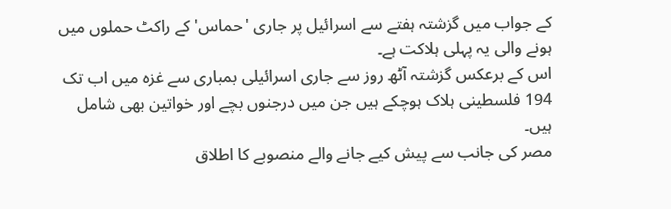کے جواب میں گزشتہ ہفتے سے اسرائیل پر جاری 'حماس' کے راکٹ حملوں میں ہونے والی یہ پہلی ہلاکت ہے۔
اس کے برعکس گزشتہ آٹھ روز سے جاری اسرائیلی بمباری سے غزہ میں اب تک 194 فلسطینی ہلاک ہوچکے ہیں جن میں درجنوں بچے اور خواتین بھی شامل ہیں۔
مصر کی جانب سے پیش کیے جانے والے منصوبے کا اطلاق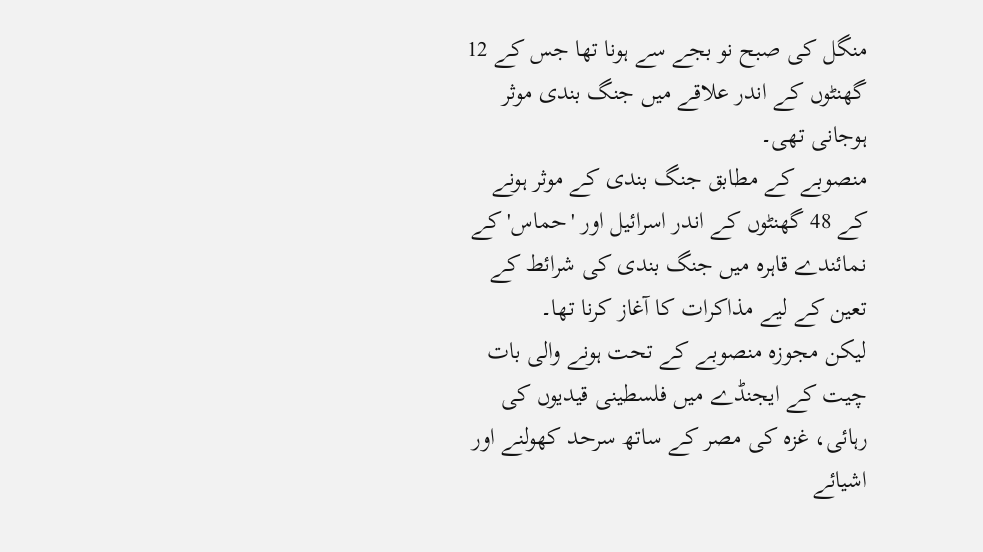منگل کی صبح نو بجے سے ہونا تھا جس کے 12 گھنٹوں کے اندر علاقے میں جنگ بندی موثر ہوجانی تھی۔
منصوبے کے مطابق جنگ بندی کے موثر ہونے کے 48 گھنٹوں کے اندر اسرائیل اور 'حماس' کے نمائندے قاہرہ میں جنگ بندی کی شرائط کے تعین کے لیے مذاکرات کا آغاز کرنا تھا۔
لیکن مجوزہ منصوبے کے تحت ہونے والی بات چیت کے ایجنڈے میں فلسطینی قیدیوں کی رہائی، غزہ کی مصر کے ساتھ سرحد کھولنے اور اشیائے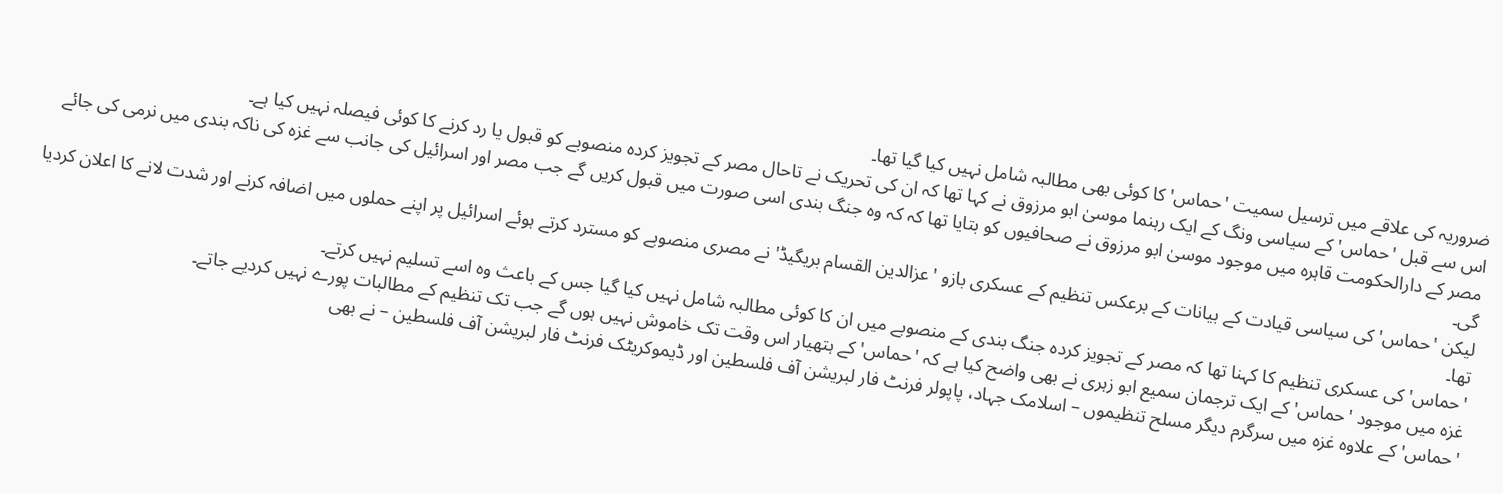ضروریہ کی علاقے میں ترسیل سمیت 'حماس' کا کوئی بھی مطالبہ شامل نہیں کیا گیا تھا۔
اس سے قبل 'حماس' کے سیاسی ونگ کے ایک رہنما موسیٰ ابو مرزوق نے کہا تھا کہ ان کی تحریک نے تاحال مصر کے تجویز کردہ منصوبے کو قبول یا رد کرنے کا کوئی فیصلہ نہیں کیا ہے۔
مصر کے دارالحکومت قاہرہ میں موجود موسیٰ ابو مرزوق نے صحافیوں کو بتایا تھا کہ کہ وہ جنگ بندی اسی صورت میں قبول کریں گے جب مصر اور اسرائیل کی جانب سے غزہ کی ناکہ بندی میں نرمی کی جائے گی۔
لیکن 'حماس' کی سیاسی قیادت کے بیانات کے برعکس تنظیم کے عسکری بازو 'عزالدین القسام بریگیڈ' نے مصری منصوبے کو مسترد کرتے ہوئے اسرائیل پر اپنے حملوں میں اضافہ کرنے اور شدت لانے کا اعلان کردیا تھا۔
'حماس' کی عسکری تنظیم کا کہنا تھا کہ مصر کے تجویز کردہ جنگ بندی کے منصوبے میں ان کا کوئی مطالبہ شامل نہیں کیا گیا جس کے باعث وہ اسے تسلیم نہیں کرتے۔
غزہ میں موجود 'حماس' کے ایک ترجمان سمیع ابو زہری نے بھی واضح کیا ہے کہ 'حماس' کے ہتھیار اس وقت تک خاموش نہیں ہوں گے جب تک تنظیم کے مطالبات پورے نہیں کردیے جاتے۔
'حماس' کے علاوہ غزہ میں سرگرم دیگر مسلح تنظیموں – اسلامک جہاد، پاپولر فرنٹ فار لبریشن آف فلسطین اور ڈیموکریٹک فرنٹ فار لبریشن آف فلسطین – نے بھی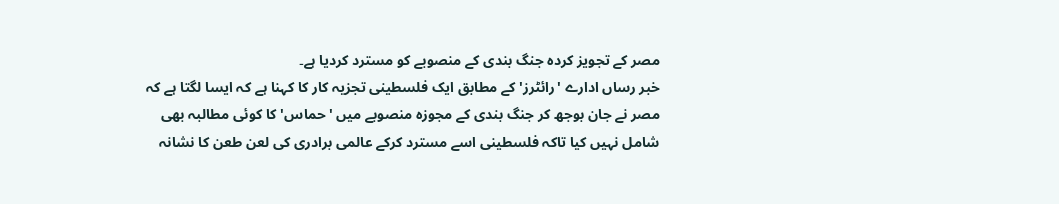مصر کے تجویز کردہ جنگ بندی کے منصوبے کو مسترد کردیا ہے۔
خبر رساں ادارے 'رائٹرز' کے مطابق ایک فلسطینی تجزیہ کار کا کہنا ہے کہ ایسا لگتا ہے کہ مصر نے جان بوجھ کر جنگ بندی کے مجوزہ منصوبے میں 'حماس' کا کوئی مطالبہ بھی شامل نہیں کیا تاکہ فلسطینی اسے مسترد کرکے عالمی برادری کی لعن طعن کا نشانہ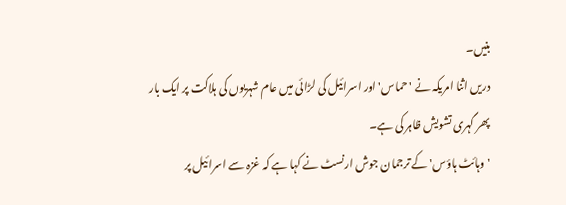بنیں۔
دریں اثنا امریکہ نے 'حماس' اور اسرائیل کی لڑائی میں عام شہریوں کی ہلاکت پر ایک بار پھر گہری تشویش ظاہر کی ہے۔
'وہائٹ ہاؤس' کے ترجمان جوش ارنسٹ نے کہا ہے کہ غزہ سے اسرائیل پر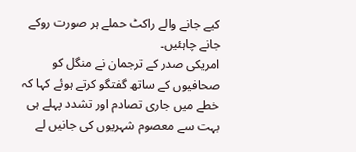کیے جانے والے راکٹ حملے ہر صورت روکے جانے چاہئیں۔
امریکی صدر کے ترجمان نے منگل کو صحافیوں کے ساتھ گفتگو کرتے ہوئے کہا کہ خطے میں جاری تصادم اور تشدد پہلے ہی بہت سے معصوم شہریوں کی جانیں لے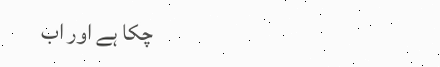چکا ہے اور اب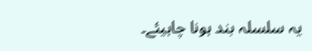یہ سلسلہ بند ہونا چاہیئے۔